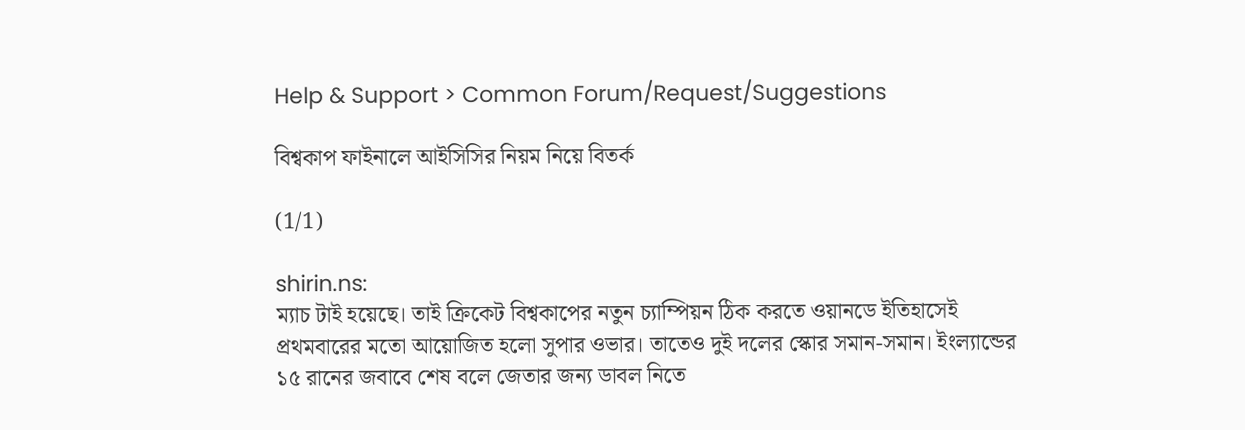Help & Support > Common Forum/Request/Suggestions

বিশ্বকাপ ফাইনালে আইসিসির নিয়ম নিয়ে বিতর্ক

(1/1)

shirin.ns:
ম্যাচ টাই হয়েছে। তাই ক্রিকেট বিশ্বকাপের নতুন চ্যাম্পিয়ন ঠিক করতে ওয়ানডে ইতিহাসেই প্রথমবারের মতো আয়োজিত হলো সুপার ওভার। তাতেও দুই দলের স্কোর সমান-সমান। ইংল্যান্ডের ১৫ রানের জবাবে শেষ বলে জেতার জন্য ডাবল নিতে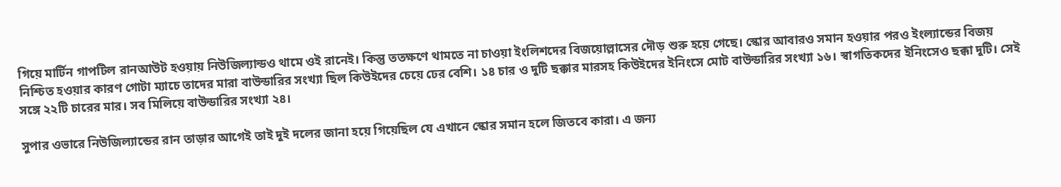গিয়ে মার্টিন গাপটিল রানআউট হওয়ায় নিউজিল্যান্ডও থামে ওই রানেই। কিন্তু ততক্ষণে থামতে না চাওয়া ইংলিশদের বিজয়োল্লাসের দৌড় শুরু হয়ে গেছে। স্কোর আবারও সমান হওয়ার পরও ইংল্যান্ডের বিজয় নিশ্চিত হওয়ার কারণ গোটা ম্যাচে তাদের মারা বাউন্ডারির সংখ্যা ছিল কিউইদের চেয়ে ঢের বেশি। ১৪ চার ও দুটি ছক্কার মারসহ কিউইদের ইনিংসে মোট বাউন্ডারির সংখ্যা ১৬। স্বাগতিকদের ইনিংসেও ছক্কা দুটি। সেই সঙ্গে ২২টি চারের মার। সব মিলিয়ে বাউন্ডারির সংখ্যা ২৪।

সুপার ওভারে নিউজিল্যান্ডের রান তাড়ার আগেই তাই দুই দলের জানা হয়ে গিয়েছিল যে এখানে স্কোর সমান হলে জিতবে কারা। এ জন্য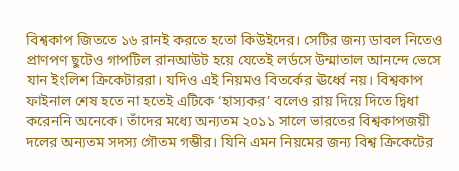বিশ্বকাপ জিততে ১৬ রানই করতে হতো কিউইদের। সেটির জন্য ডাবল নিতেও প্রাণপণ ছুটেও গাপটিল রানআউট হয়ে যেতেই লর্ডসে উন্মাতাল আনন্দে ভেসে যান ইংলিশ ক্রিকেটাররা। যদিও এই নিয়মও বিতর্কের ঊর্ধ্বে নয়। বিশ্বকাপ ফাইনাল শেষ হতে না হতেই এটিকে ‘হাস্যকর’ বলেও রায় দিয়ে দিতে দ্বিধা করেননি অনেকে। তাঁদের মধ্যে অন্যতম ২০১১ সালে ভারতের বিশ্বকাপজয়ী দলের অন্যতম সদস্য গৌতম গম্ভীর। যিনি এমন নিয়মের জন্য বিশ্ব ক্রিকেটের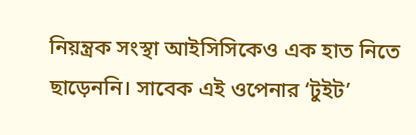নিয়ন্ত্রক সংস্থা আইসিসিকেও এক হাত নিতে ছাড়েননি। সাবেক এই ওপেনার ‘টুইট’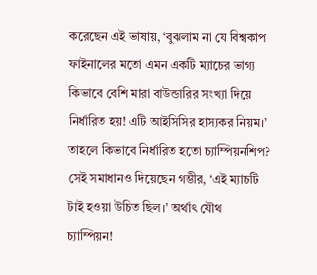করেছেন এই ভাষায়, ‘বুঝলাম না যে বিশ্বকাপ ফাইনালের মতো এমন একটি ম্যাচের ভাগ্য কিভাবে বেশি মারা বাউন্ডারির সংখ্যা দিয়ে নির্ধারিত হয়! এটি আইসিসির হাস্যকর নিয়ম।’ তাহলে কিভাবে নির্ধারিত হতো চ্যাম্পিয়নশিপ? সেই সমাধানও দিয়েছেন গম্ভীর, ‘এই ম্যাচটি টাই হওয়া উচিত ছিল।’ অর্থাৎ যৌথ চ্যাম্পিয়ন!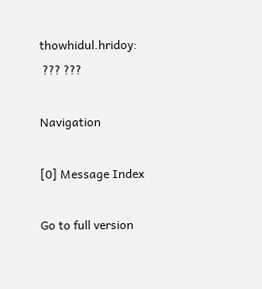thowhidul.hridoy:
 ??? ???

Navigation

[0] Message Index

Go to full version